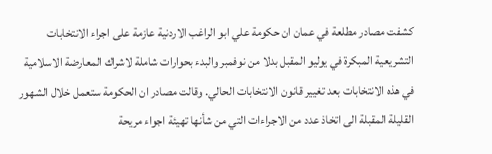كشفت مصادر مطلعة في عمان ان حكومة علي ابو الراغب الاردنية عازمة على اجراء الانتخابات التشريعية المبكرة في يوليو المقبل بدلا من نوفمبر والبدء بحوارات شاملة لاشراك المعارضة الاسلامية في هذه الانتخابات بعد تغيير قانون الانتخابات الحالي. وقالت مصادر ان الحكومة ستعمل خلال الشهور القليلة المقبلة الى اتخاذ عدد من الاجراءات التي من شأنها تهيئة اجواء مريحة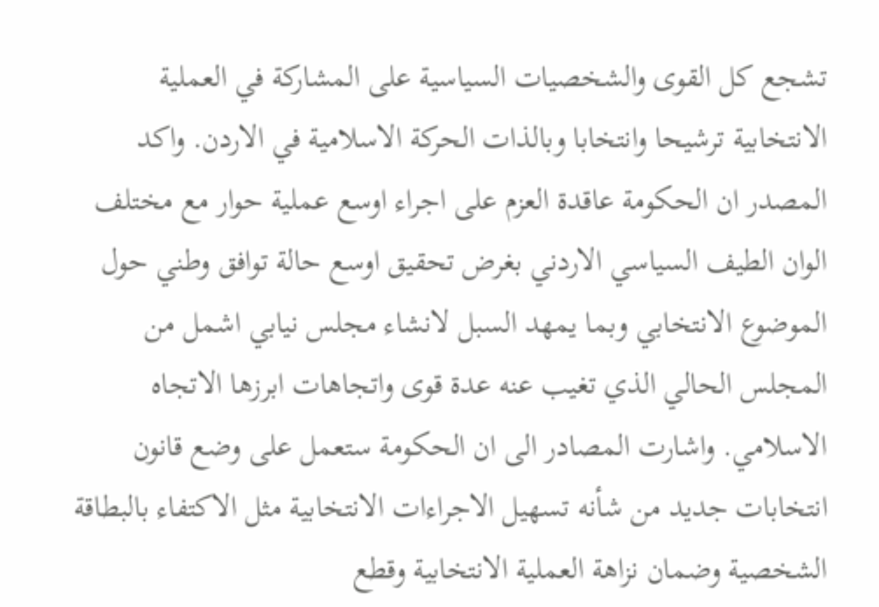تشجع كل القوى والشخصيات السياسية على المشاركة في العملية الانتخابية ترشيحا وانتخابا وبالذات الحركة الاسلامية في الاردن. واكد المصدر ان الحكومة عاقدة العزم على اجراء اوسع عملية حوار مع مختلف الوان الطيف السياسي الاردني بغرض تحقيق اوسع حالة توافق وطني حول الموضوع الانتخابي وبما يمهد السبل لانشاء مجلس نيابي اشمل من المجلس الحالي الذي تغيب عنه عدة قوى واتجاهات ابرزها الاتجاه الاسلامي. واشارت المصادر الى ان الحكومة ستعمل على وضع قانون انتخابات جديد من شأنه تسهيل الاجراءات الانتخابية مثل الاكتفاء بالبطاقة الشخصية وضمان نزاهة العملية الانتخابية وقطع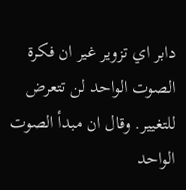دابر اي تزوير غير ان فكرة الصوت الواحد لن تتعرض للتغيير. وقال ان مبدأ الصوت الواحد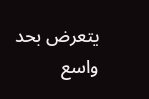يتعرض بحد واسع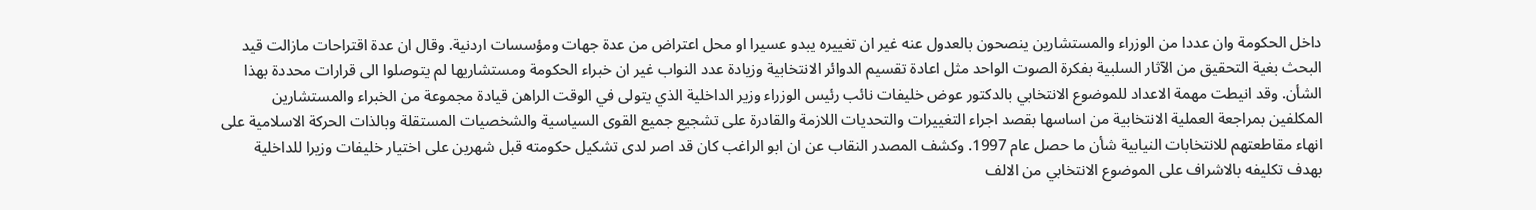داخل الحكومة وان عددا من الوزراء والمستشارين ينصحون بالعدول عنه غير ان تغييره يبدو عسيرا او محل اعتراض من عدة جهات ومؤسسات اردنية. وقال ان عدة اقتراحات مازالت قيد البحث بغية التحقيق من الآثار السلبية بفكرة الصوت الواحد مثل اعادة تقسيم الدوائر الانتخابية وزيادة عدد النواب غير ان خبراء الحكومة ومستشاريها لم يتوصلوا الى قرارات محددة بهذا الشأن. وقد انيطت مهمة الاعداد للموضوع الانتخابي بالدكتور عوض خليفات نائب رئيس الوزراء وزير الداخلية الذي يتولى في الوقت الراهن قيادة مجموعة من الخبراء والمستشارين المكلفين بمراجعة العملية الانتخابية من اساسها بقصد اجراء التغييرات والتحديات اللازمة والقادرة على تشجيع جميع القوى السياسية والشخصيات المستقلة وبالذات الحركة الاسلامية على انهاء مقاطعتهم للانتخابات النيابية شأن ما حصل عام 1997. وكشف المصدر النقاب عن ان ابو الراغب كان قد اصر لدى تشكيل حكومته قبل شهرين على اختيار خليفات وزيرا للداخلية بهدف تكليفه بالاشراف على الموضوع الانتخابي من الالف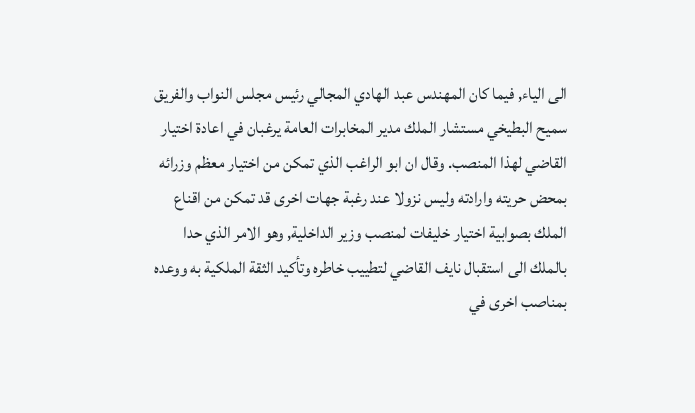الى الياء, فيما كان المهندس عبد الهادي المجالي رئيس مجلس النواب والفريق سميح البطيخي مستشار الملك مدير المخابرات العامة يرغبان في اعادة اختيار القاضي لهذا المنصب. وقال ان ابو الراغب الذي تمكن من اختيار معظم وزرائه بمحض حريته وارادته وليس نزولا عند رغبة جهات اخرى قد تمكن من اقناع الملك بصوابية اختيار خليفات لمنصب وزير الداخلية, وهو الامر الذي حدا بالملك الى استقبال نايف القاضي لتطييب خاطره وتأكيد الثقة الملكية به ووعده بمناصب اخرى في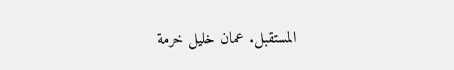المستقبل. عمان خليل خرمة